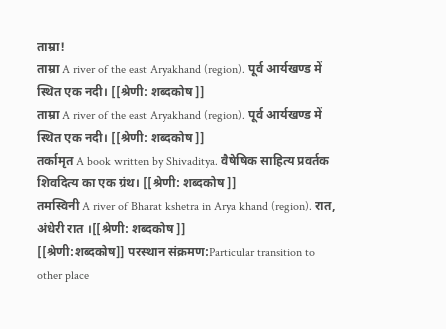ताम्रा!
ताम्रा A river of the east Aryakhand (region). पूर्व आर्यखण्ड में स्थित एक नदी। [[श्रेणी: शब्दकोष ]]
ताम्रा A river of the east Aryakhand (region). पूर्व आर्यखण्ड में स्थित एक नदी। [[श्रेणी: शब्दकोष ]]
तर्कामृत A book written by Shivaditya. वैषेषिक साहित्य प्रवर्तक शिवदित्य का एक ग्रंथ। [[श्रेणी: शब्दकोष ]]
तमस्विनी A river of Bharat kshetra in Arya khand (region). रात, अंधेरी रात ।[[श्रेणी: शब्दकोष ]]
[[श्रेणी:शब्दकोष]] परस्थान संक्रमण:Particular transition to other place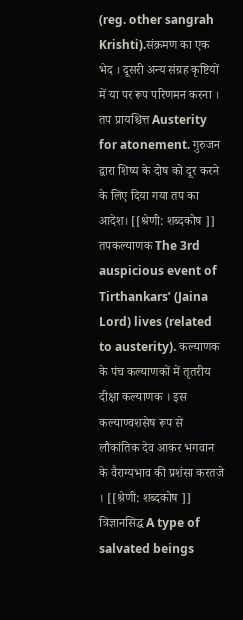(reg. other sangrah Krishti).संक्रमण का एक भेद । दूसरी अन्य संग्रह कृष्टियों में या पर रूप परिणमन करना ।
तप प्रायश्चित्त Austerity for atonement. गुरुजन द्वारा शिष्य के दोष को दूर करने के लिए दिया गया तप का आदेश। [[श्रेणी: शब्दकोष ]]
तपकल्याणक The 3rd auspicious event of Tirthankars’ (Jaina Lord) lives (related to austerity). कल्याणक के पंच कल्याणकों में तृतरीय दीक्षा कल्याणक । इस कल्याण्वशसेष रूप से लौकांतिक देव आकर भगवान के वैराग्यभाव की प्रशंसा करतजे । [[श्रेणी: शब्दकोष ]]
त्रिज्ञानसिद्ध A type of salvated beings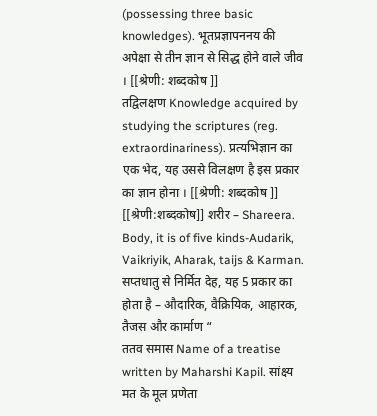(possessing three basic knowledges). भूतप्रज्ञापननय की अपेक्षा से तीन ज्ञान से सिद्ध होने वाले जीव । [[श्रेणी: शब्दकोष ]]
तद्विलक्षण Knowledge acquired by studying the scriptures (reg. extraordinariness). प्रत्यभिज्ञान का एक भेद, यह उससे विलक्षण है इस प्रकार का ज्ञान होना । [[श्रेणी: शब्दकोष ]]
[[श्रेणी:शब्दकोष]] शरीर – Shareera. Body, it is of five kinds-Audarik, Vaikriyik, Aharak, taijs & Karman. सप्तधातु से निर्मित देह, यह 5 प्रकार का होता है – औदारिक, वैक्रियिक, आहारक, तैजस और कार्माण “
ततव समास Name of a treatise written by Maharshi Kapil. सांक्ष्य मत के मूल प्रणेता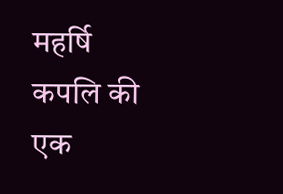महर्षि कपलि की एक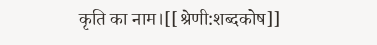कृति का नाम।[[श्रेणी:शब्दकोष]]